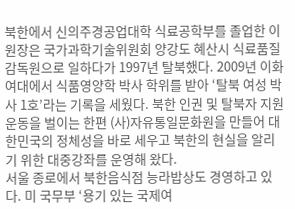북한에서 신의주경공업대학 식료공학부를 졸업한 이 원장은 국가과학기술위원회 양강도 혜산시 식료품질감독원으로 일하다가 1997년 탈북했다. 2009년 이화여대에서 식품영양학 박사 학위를 받아 ‘탈북 여성 박사 1호’라는 기록을 세웠다. 북한 인권 및 탈북자 지원운동을 벌이는 한편 (사)자유통일문화원을 만들어 대한민국의 정체성을 바로 세우고 북한의 현실을 알리기 위한 대중강좌를 운영해 왔다.
서울 종로에서 북한음식점 능라밥상도 경영하고 있다. 미 국무부 ‘용기 있는 국제여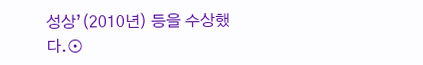성상’(2010년) 등을 수상했다.⊙